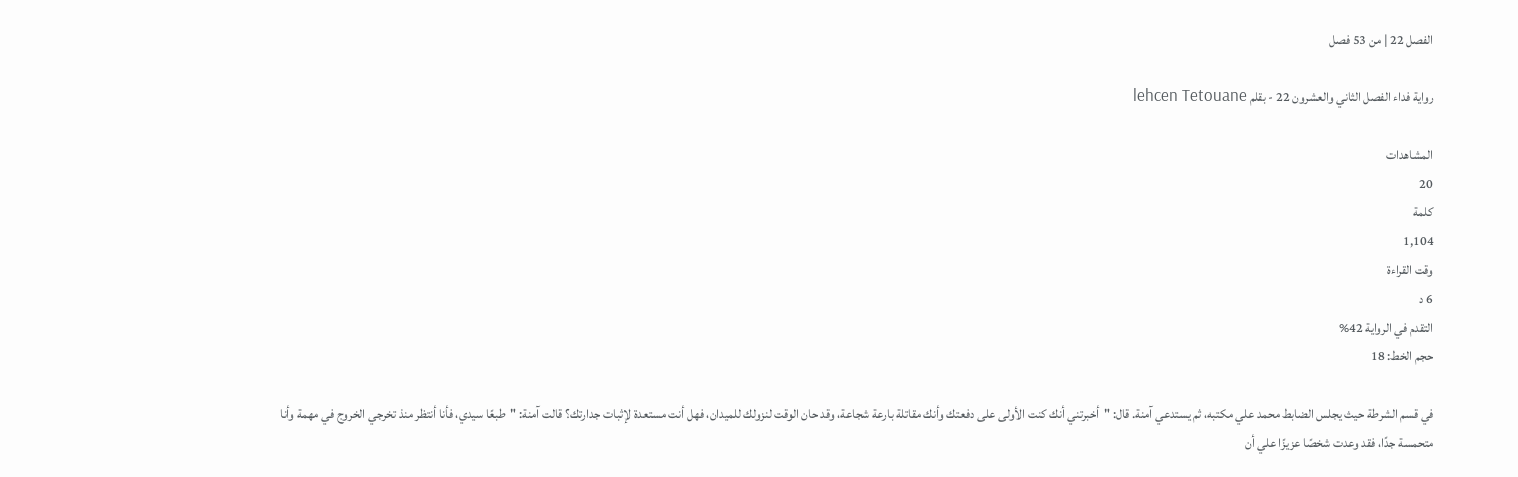الفصل 22 | من 53 فصل

رواية فداء الفصل الثاني والعشرون 22 - بقلم lehcen Tetouane

المشاهدات
20
كلمة
1,104
وقت القراءة
6 د
التقدم في الرواية 42%
حجم الخط: 18

في قسم الشرطة حيث يجلس الضابط محمد علي مكتبه، ثم يستدعي آمنة. قال: "أخبرتني أنك كنت الأولى على دفعتك وأنك مقاتلة بارعة شجاعة، وقد حان الوقت لنزولك للميدان، فهل أنت مستعدة لإثبات جدارتك؟ قالت آمنة: "طبعًا سيدي، فأنا أنتظر منذ تخرجي الخروج في مهمة وأنا متحمسة جدًا، فقد وعدت شخصًا عزيزًا علي أن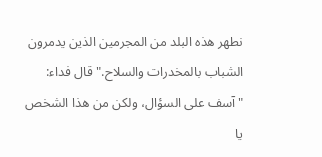نطهر هذه البلد من المجرمين الذين يدمرون الشباب بالمخدرات والسلاح." قال فداء: "آسف على السؤال، ولكن من هذا الشخص يا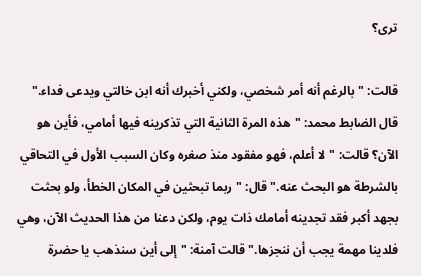ترى؟

قالت: "بالرغم أنه أمر شخصي، ولكني أخبرك أنه ابن خالتي ويدعى فداء." قال الضابط محمد: "هذه المرة الثانية التي تذكرينه فيها أمامي، فأين هو الآن؟ قالت: "لا أعلم، فهو مفقود منذ صغره وكان السبب الأول في التحاقي بالشرطة هو البحث عنه." قال: "ربما تبحثين في المكان الخطأ، ولو بحثت بجهد أكبر فقد تجدينه أمامك ذات يوم، ولكن دعنا من هذا الحديث الآن، وهي فلدينا مهمة يجب أن ننجزها." قالت آمنة: "إلى أين سنذهب يا حضرة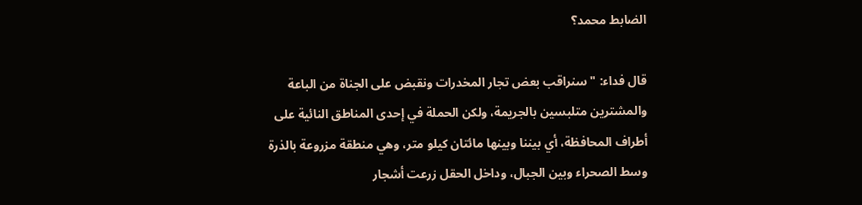الضابط محمد؟

قال فداء: "سنراقب بعض تجار المخدرات ونقبض على الجناة من الباعة والمشترين متلبسين بالجريمة، ولكن الحملة في إحدى المناطق النائية على أطراف المحافظة، أي بيننا وبينها مائتان كيلو متر، وهي منطقة مزروعة بالذرة وسط الصحراء وبين الجبال، وداخل الحقل زرعت أشجار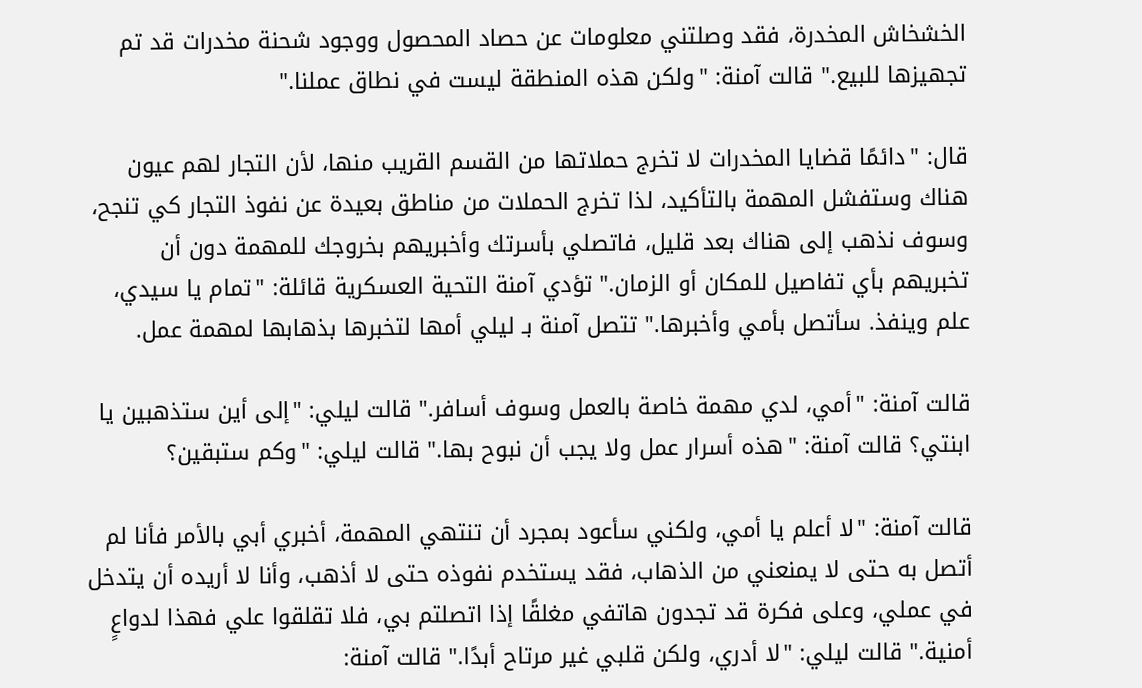الخشخاش المخدرة، فقد وصلتني معلومات عن حصاد المحصول ووجود شحنة مخدرات قد تم تجهيزها للبيع." قالت آمنة: "ولكن هذه المنطقة ليست في نطاق عملنا."

قال: "دائمًا قضايا المخدرات لا تخرج حملاتها من القسم القريب منها، لأن التجار لهم عيون هناك وستفشل المهمة بالتأكيد، لذا تخرج الحملات من مناطق بعيدة عن نفوذ التجار كي تنجح، وسوف نذهب إلى هناك بعد قليل، فاتصلي بأسرتك وأخبريهم بخروجك للمهمة دون أن تخبريهم بأي تفاصيل للمكان أو الزمان." تؤدي آمنة التحية العسكرية قائلة: "تمام يا سيدي، علم وينفذ. سأتصل بأمي وأخبرها." تتصل آمنة بـ ليلي أمها لتخبرها بذهابها لمهمة عمل.

قالت آمنة: "أمي، لدي مهمة خاصة بالعمل وسوف أسافر." قالت ليلي: "إلى أين ستذهبين يا ابنتي؟ قالت آمنة: "هذه أسرار عمل ولا يجب أن نبوح بها." قالت ليلي: "وكم ستبقين؟

قالت آمنة: "لا أعلم يا أمي، ولكني سأعود بمجرد أن تنتهي المهمة، أخبري أبي بالأمر فأنا لم أتصل به حتى لا يمنعني من الذهاب، فقد يستخدم نفوذه حتى لا أذهب، وأنا لا أريده أن يتدخل في عملي، وعلى فكرة قد تجدون هاتفي مغلقًا إذا اتصلتم بي، فلا تقلقوا علي فهذا لدواعٍ أمنية." قالت ليلي: "لا أدري، ولكن قلبي غير مرتاح أبدًا." قالت آمنة: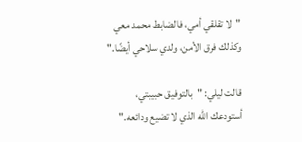"لا تقلقي أمي، فالضابط محمد معي وكذلك فرق الأمن، ولدي سلاحي أيضًا."

قالت ليلي: "بالتوفيق حبيبتي، أستودعك الله الذي لا تضيع ودائعه."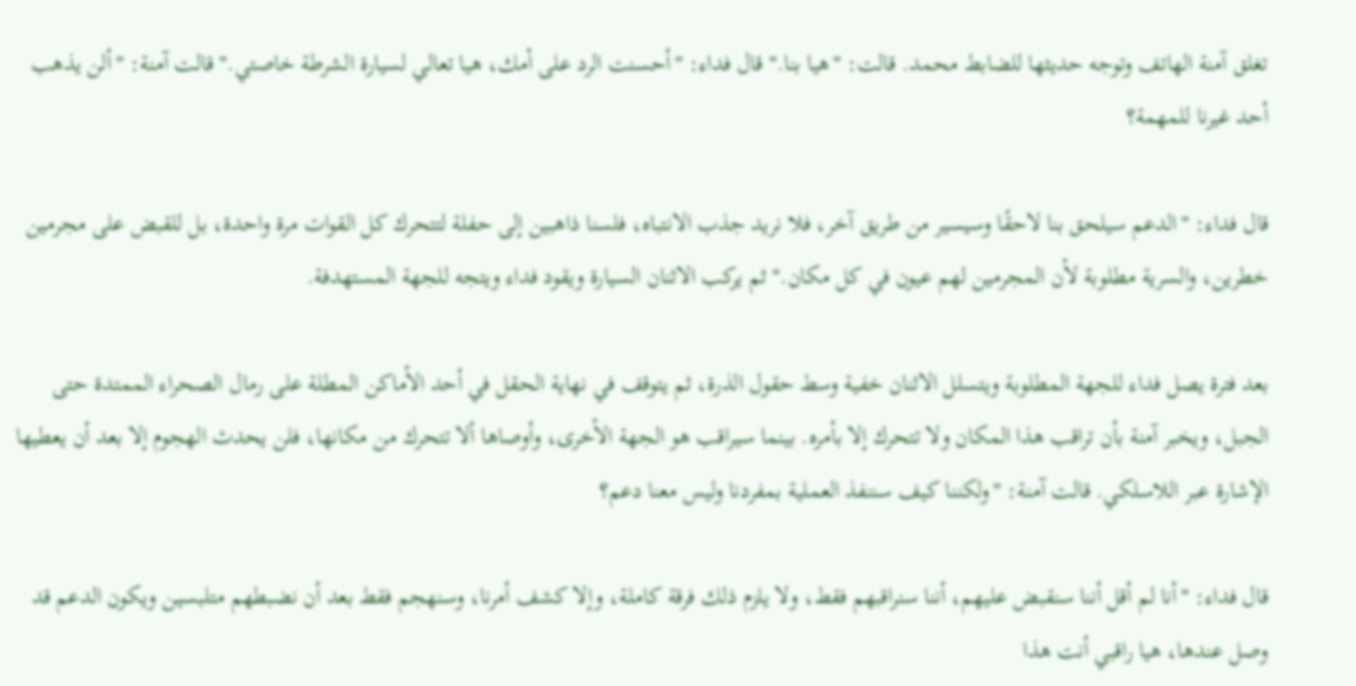تغلق آمنة الهاتف وتوجه حديثها للضابط محمد. قالت: "هيا بنا." قال فداء: "أحسنت الرد على أمك، هيا تعالي لسيارة الشرطة خاصتي." قالت آمنة: "ألن يذهب أحد غيرنا للمهمة؟

قال فداء: "الدعم سيلحق بنا لاحقًا وسيسير من طريق آخر، فلا نريد جذب الانتباه، فلسنا ذاهبين إلى حفلة لتتحرك كل القوات مرة واحدة، بل للقبض على مجرمين خطرين، والسرية مطلوبة لأن المجرمين لهم عيون في كل مكان." ثم يركب الاثنان السيارة ويقود فداء ويتجه للجهة المستهدفة.

بعد فترة يصل فداء للجهة المطلوبة ويتسلل الاثنان خفية وسط حقول الذرة، ثم يتوقف في نهاية الحقل في أحد الأماكن المطلة على رمال الصحراء الممتدة حتى الجبل، ويخبر آمنة بأن تراقب هذا المكان ولا تتحرك إلا بأمره. بينما سيراقب هو الجهة الأخرى، وأوصاها ألا تتحرك من مكانها، فلن يحدث الهجوم إلا بعد أن يعطيها الإشارة عبر اللاسلكي. قالت آمنة: "ولكننا كيف سننفذ العملية بمفردنا وليس معنا دعم؟

قال فداء: "أنا لم أقل أننا سنقبض عليهم، أننا سنراقبهم فقط، ولا يلزم ذلك فرقة كاملة، وإلا كشف أمرنا، وسنهجم فقط بعد أن نضبطهم متلبسين ويكون الدعم قد وصل عندها، هيا راقبي أنت هذا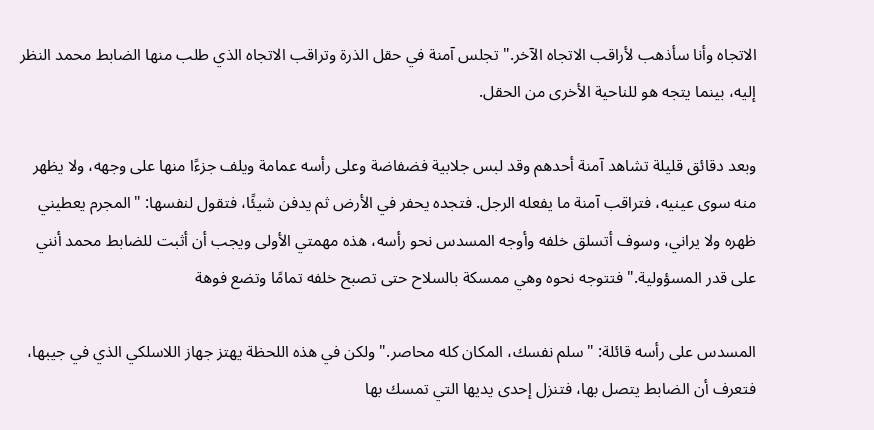الاتجاه وأنا سأذهب لأراقب الاتجاه الآخر." تجلس آمنة في حقل الذرة وتراقب الاتجاه الذي طلب منها الضابط محمد النظر إليه، بينما يتجه هو للناحية الأخرى من الحقل.

وبعد دقائق قليلة تشاهد آمنة أحدهم وقد لبس جلابية فضفاضة وعلى رأسه عمامة ويلف جزءًا منها على وجهه، ولا يظهر منه سوى عينيه، فتراقب آمنة ما يفعله الرجل. فتجده يحفر في الأرض ثم يدفن شيئًا، فتقول لنفسها: "المجرم يعطيني ظهره ولا يراني، وسوف أتسلق خلفه وأوجه المسدس نحو رأسه، هذه مهمتي الأولى ويجب أن أثبت للضابط محمد أنني على قدر المسؤولية." فتتوجه نحوه وهي ممسكة بالسلاح حتى تصبح خلفه تمامًا وتضع فوهة

المسدس على رأسه قائلة: "سلم نفسك، المكان كله محاصر." ولكن في هذه اللحظة يهتز جهاز اللاسلكي الذي في جيبها، فتعرف أن الضابط يتصل بها، فتنزل إحدى يديها التي تمسك بها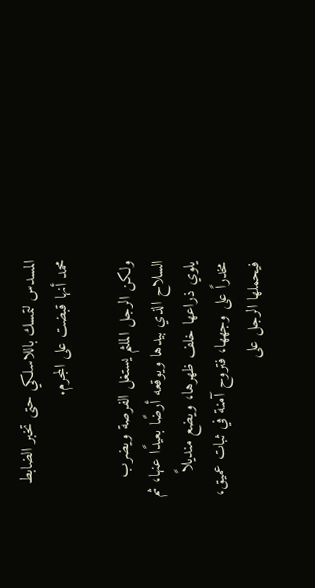المسدس لتمسك باللاسلكي حتى تخبر الضابط محمد أنها قبضت على المجرم.

ولكن الرجل الملثم يستغل الفرصة ويضرب السلاح الذي بيدها ويوقعه أرضًا بعيدًا عنها، ثم يلوي ذراعها خلف ظهرها، ويضع منديلاً مخدراً على وجهها، فتروح آمنة في ثبات عميق، فيحملها الرجل على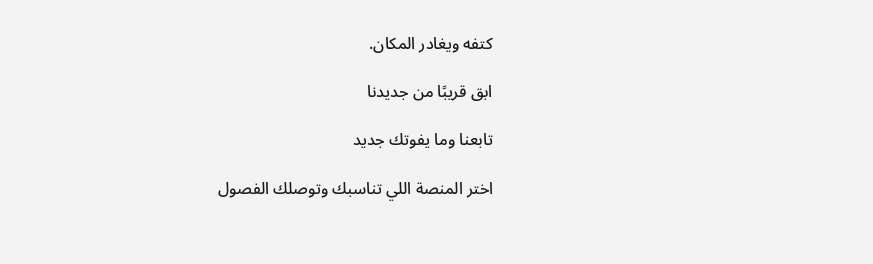كتفه ويغادر المكان.

ابق قريبًا من جديدنا

تابعنا وما يفوتك جديد

اختر المنصة اللي تناسبك وتوصلك الفصول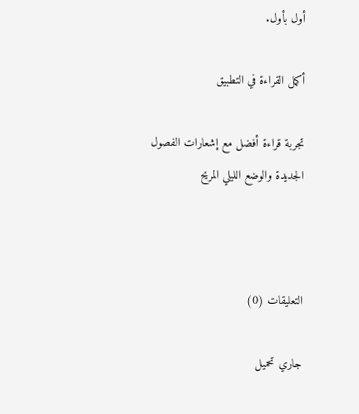أول بأول.

أكمل القراءة في التطبيق

تجربة قراءة أفضل مع إشعارات الفصول الجديدة والوضع الليلي المريح



التعليقات (0)

جاري تحميل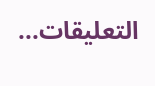التعليقات...